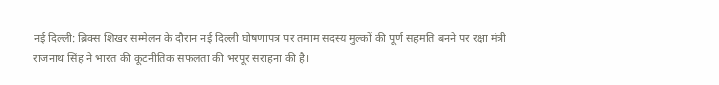नई दिल्ली: ब्रिक्स शिखर सम्मेलन के दौरान नई दिल्ली घोषणापत्र पर तमाम सदस्य मुल्कों की पूर्ण सहमति बनने पर रक्षा मंत्री राजनाथ सिंह ने भारत की कूटनीतिक सफलता की भरपूर सराहना की है।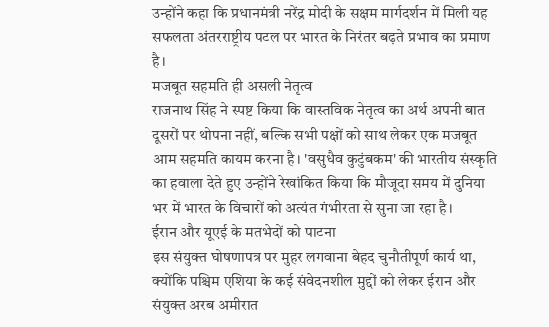उन्होंने कहा कि प्रधानमंत्री नरेंद्र मोदी के सक्षम मार्गदर्शन में मिली यह सफलता अंतरराष्ट्रीय पटल पर भारत के निरंतर बढ़ते प्रभाव का प्रमाण है।
मजबूत सहमति ही असली नेतृत्व
राजनाथ सिंह ने स्पष्ट किया कि वास्तविक नेतृत्व का अर्थ अपनी बात दूसरों पर थोपना नहीं, बल्कि सभी पक्षों को साथ लेकर एक मजबूत आम सहमति कायम करना है। 'वसुधैव कुटुंबकम' की भारतीय संस्कृति का हवाला देते हुए उन्होंने रेखांकित किया कि मौजूदा समय में दुनिया भर में भारत के विचारों को अत्यंत गंभीरता से सुना जा रहा है।
ईरान और यूएई के मतभेदों को पाटना
इस संयुक्त घोषणापत्र पर मुहर लगवाना बेहद चुनौतीपूर्ण कार्य था, क्योंकि पश्चिम एशिया के कई संवेदनशील मुद्दों को लेकर ईरान और संयुक्त अरब अमीरात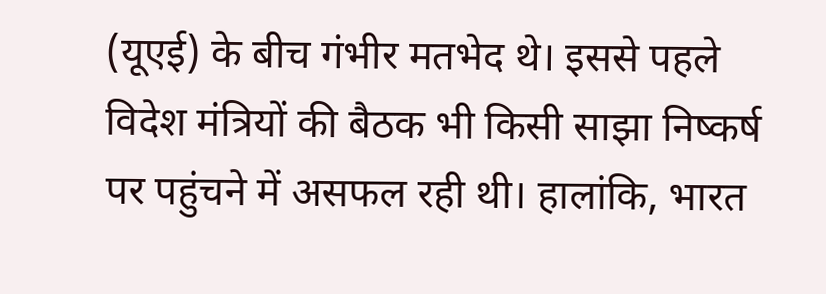(यूएई) के बीच गंभीर मतभेद थे। इससे पहले विदेश मंत्रियों की बैठक भी किसी साझा निष्कर्ष पर पहुंचने में असफल रही थी। हालांकि, भारत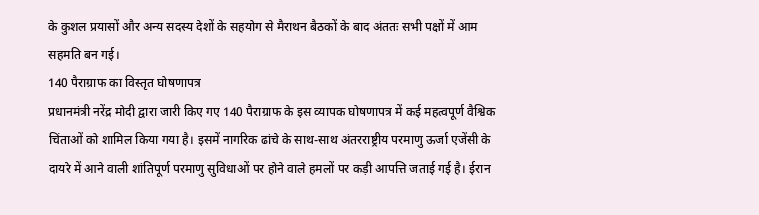के कुशल प्रयासों और अन्य सदस्य देशों के सहयोग से मैराथन बैठकों के बाद अंततः सभी पक्षों में आम सहमति बन गई।
140 पैराग्राफ का विस्तृत घोषणापत्र
प्रधानमंत्री नरेंद्र मोदी द्वारा जारी किए गए 140 पैराग्राफ के इस व्यापक घोषणापत्र में कई महत्वपूर्ण वैश्विक चिंताओं को शामिल किया गया है। इसमें नागरिक ढांचे के साथ-साथ अंतरराष्ट्रीय परमाणु ऊर्जा एजेंसी के दायरे में आने वाली शांतिपूर्ण परमाणु सुविधाओं पर होने वाले हमलों पर कड़ी आपत्ति जताई गई है। ईरान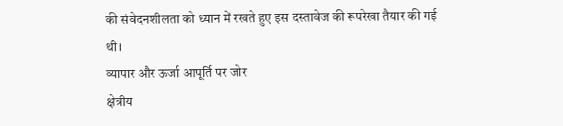की संवेदनशीलता को ध्यान में रखते हुए इस दस्तावेज की रूपरेखा तैयार की गई थी।
व्यापार और ऊर्जा आपूर्ति पर जोर
क्षेत्रीय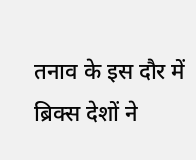तनाव के इस दौर में ब्रिक्स देशों ने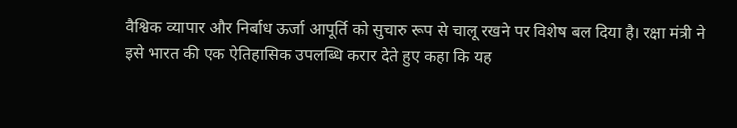वैश्विक व्यापार और निर्बाध ऊर्जा आपूर्ति को सुचारु रूप से चालू रखने पर विशेष बल दिया है। रक्षा मंत्री ने इसे भारत की एक ऐतिहासिक उपलब्धि करार देते हुए कहा कि यह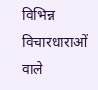विभिन्न विचारधाराओं वाले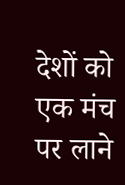देशों को एक मंच पर लाने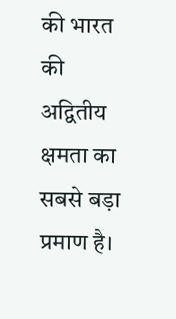की भारत की अद्वितीय क्षमता का सबसे बड़ा प्रमाण है।